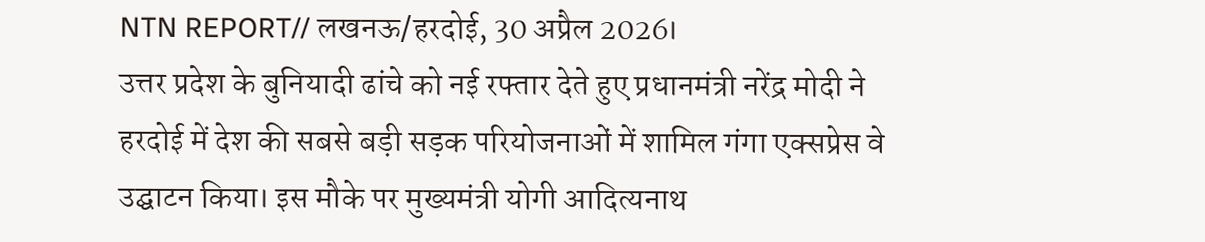NTN REPORT// लखनऊ/हरदोई, 30 अप्रैल 2026।
उत्तर प्रदेश के बुनियादी ढांचे को नई रफ्तार देते हुए प्रधानमंत्री नरेंद्र मोदी ने हरदोई में देश की सबसे बड़ी सड़क परियोजनाओं में शामिल गंगा एक्सप्रेस वे उद्घाटन किया। इस मौके पर मुख्यमंत्री योगी आदित्यनाथ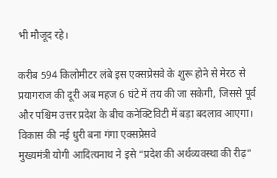भी मौजूद रहे।

करीब 594 किलोमीटर लंबे इस एक्सप्रेसवे के शुरू होने से मेरठ से प्रयागराज की दूरी अब महज 6 घंटे में तय की जा सकेगी, जिससे पूर्व और पश्चिम उत्तर प्रदेश के बीच कनेक्टिविटी में बड़ा बदलाव आएगा।
विकास की नई धुरी बना गंगा एक्सप्रेसवे
मुख्यमंत्री योगी आदित्यनाथ ने इसे “प्रदेश की अर्थव्यवस्था की रीढ़”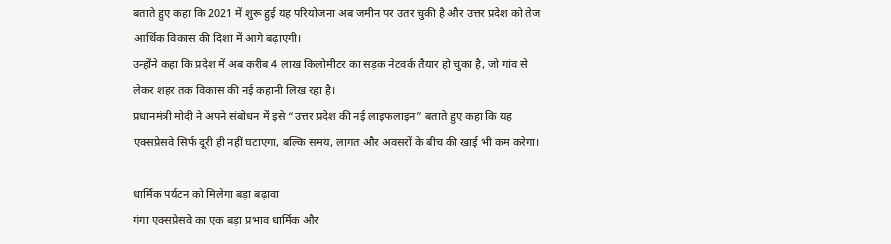बताते हुए कहा कि 2021 में शुरू हुई यह परियोजना अब जमीन पर उतर चुकी है और उत्तर प्रदेश को तेज आर्थिक विकास की दिशा में आगे बढ़ाएगी।
उन्होंने कहा कि प्रदेश में अब करीब 4 लाख किलोमीटर का सड़क नेटवर्क तैयार हो चुका है, जो गांव से लेकर शहर तक विकास की नई कहानी लिख रहा है।
प्रधानमंत्री मोदी ने अपने संबोधन में इसे “उत्तर प्रदेश की नई लाइफलाइन” बताते हुए कहा कि यह एक्सप्रेसवे सिर्फ दूरी ही नहीं घटाएगा, बल्कि समय, लागत और अवसरों के बीच की खाई भी कम करेगा।

धार्मिक पर्यटन को मिलेगा बड़ा बढ़ावा
गंगा एक्सप्रेसवे का एक बड़ा प्रभाव धार्मिक और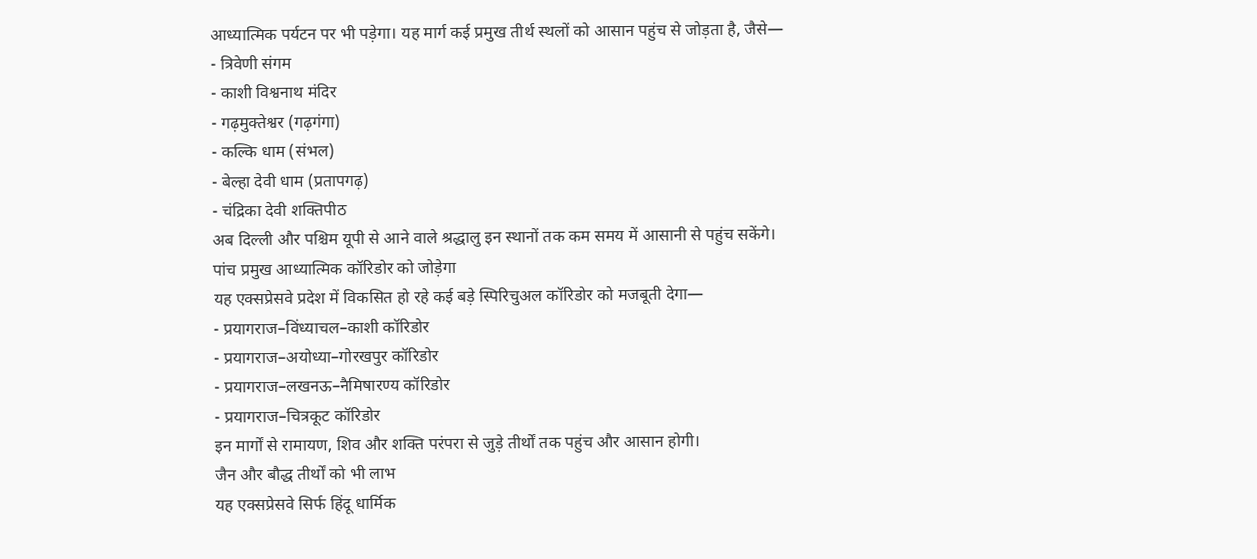आध्यात्मिक पर्यटन पर भी पड़ेगा। यह मार्ग कई प्रमुख तीर्थ स्थलों को आसान पहुंच से जोड़ता है, जैसे—
- त्रिवेणी संगम
- काशी विश्वनाथ मंदिर
- गढ़मुक्तेश्वर (गढ़गंगा)
- कल्कि धाम (संभल)
- बेल्हा देवी धाम (प्रतापगढ़)
- चंद्रिका देवी शक्तिपीठ
अब दिल्ली और पश्चिम यूपी से आने वाले श्रद्धालु इन स्थानों तक कम समय में आसानी से पहुंच सकेंगे।
पांच प्रमुख आध्यात्मिक कॉरिडोर को जोड़ेगा
यह एक्सप्रेसवे प्रदेश में विकसित हो रहे कई बड़े स्पिरिचुअल कॉरिडोर को मजबूती देगा—
- प्रयागराज–विंध्याचल–काशी कॉरिडोर
- प्रयागराज–अयोध्या–गोरखपुर कॉरिडोर
- प्रयागराज–लखनऊ–नैमिषारण्य कॉरिडोर
- प्रयागराज–चित्रकूट कॉरिडोर
इन मार्गों से रामायण, शिव और शक्ति परंपरा से जुड़े तीर्थों तक पहुंच और आसान होगी।
जैन और बौद्ध तीर्थों को भी लाभ
यह एक्सप्रेसवे सिर्फ हिंदू धार्मिक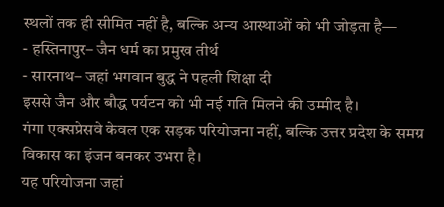स्थलों तक ही सीमित नहीं है, बल्कि अन्य आस्थाओं को भी जोड़ता है—
- हस्तिनापुर– जैन धर्म का प्रमुख तीर्थ
- सारनाथ– जहां भगवान बुद्ध ने पहली शिक्षा दी
इससे जैन और बौद्ध पर्यटन को भी नई गति मिलने की उम्मीद है।
गंगा एक्सप्रेसवे केवल एक सड़क परियोजना नहीं, बल्कि उत्तर प्रदेश के समग्र विकास का इंजन बनकर उभरा है।
यह परियोजना जहां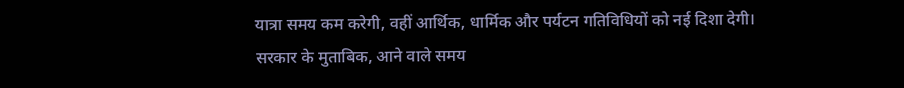यात्रा समय कम करेगी, वहीं आर्थिक, धार्मिक और पर्यटन गतिविधियों को नई दिशा देगी।
सरकार के मुताबिक, आने वाले समय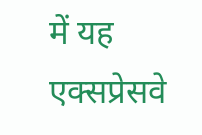में यह एक्सप्रेसवे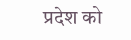प्रदेश को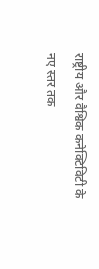राष्ट्रीय और वैश्विक कनेक्टिविटी के नए स्तर तक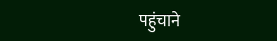पहुंचाने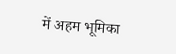में अहम भूमिका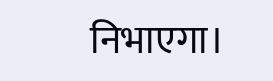निभाएगा।